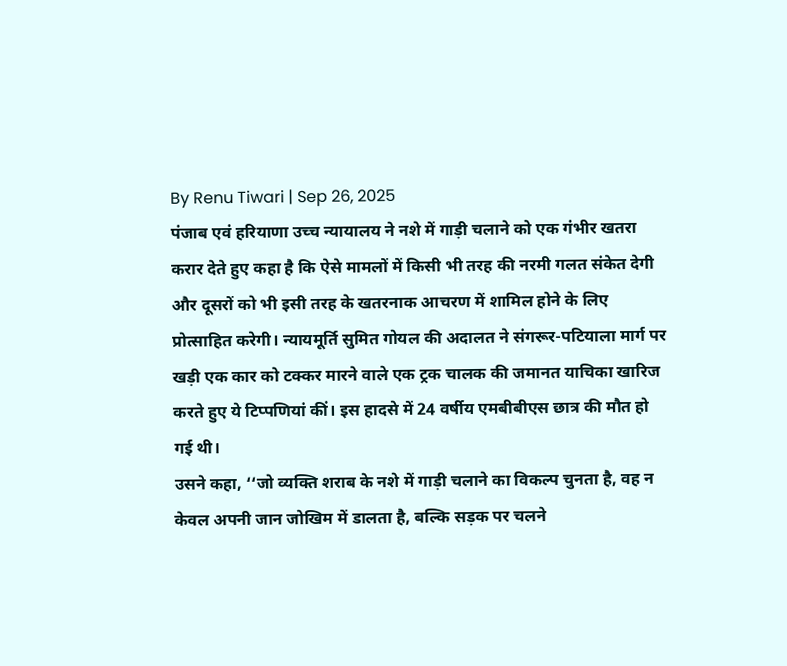By Renu Tiwari | Sep 26, 2025
पंजाब एवं हरियाणा उच्च न्यायालय ने नशे में गाड़ी चलाने को एक गंभीर खतरा करार देते हुए कहा है कि ऐसे मामलों में किसी भी तरह की नरमी गलत संकेत देगी और दूसरों को भी इसी तरह के खतरनाक आचरण में शामिल होने के लिए प्रोत्साहित करेगी। न्यायमूर्ति सुमित गोयल की अदालत ने संगरूर-पटियाला मार्ग पर खड़ी एक कार को टक्कर मारने वाले एक ट्रक चालक की जमानत याचिका खारिज करते हुए ये टिप्पणियां कीं। इस हादसे में 24 वर्षीय एमबीबीएस छात्र की मौत हो गई थी।
उसने कहा, ‘‘जो व्यक्ति शराब के नशे में गाड़ी चलाने का विकल्प चुनता है, वह न केवल अपनी जान जोखिम में डालता है, बल्कि सड़क पर चलने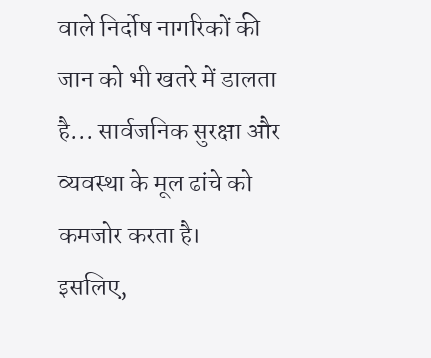वाले निर्दोष नागरिकों की जान को भी खतरे में डालता है... सार्वजनिक सुरक्षा और व्यवस्था के मूल ढांचे को कमजोर करता है।
इसलिए,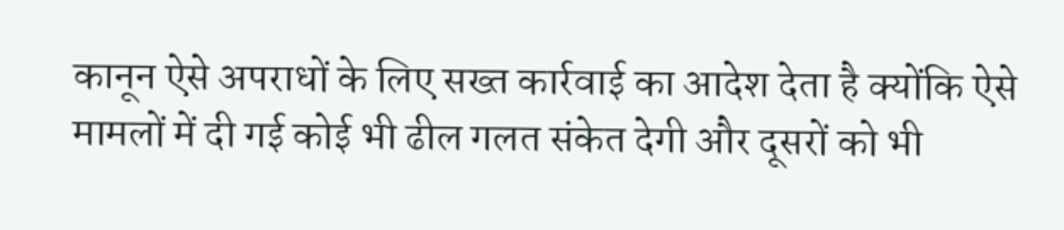कानून ऐसे अपराधों के लिए सख्त कार्रवाई का आदेश देता है क्योंकि ऐसे मामलों में दी गई कोई भी ढील गलत संकेत देगी और दूसरों को भी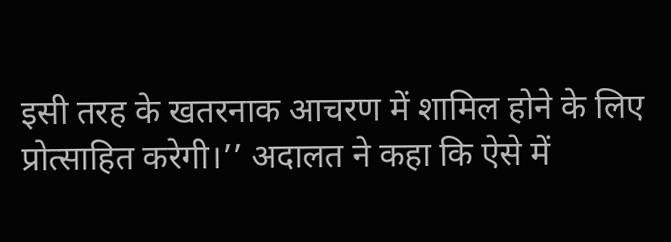इसी तरह के खतरनाक आचरण में शामिल होने के लिए प्रोत्साहित करेगी।’’ अदालत ने कहा कि ऐसे में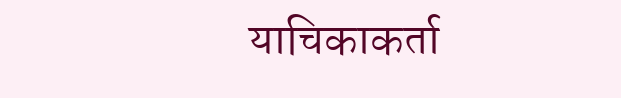याचिकाकर्ता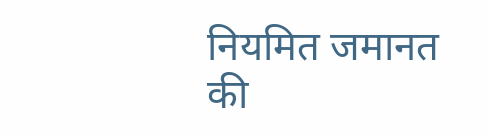नियमित जमानत की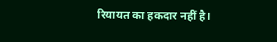रियायत का हकदार नहीं है।